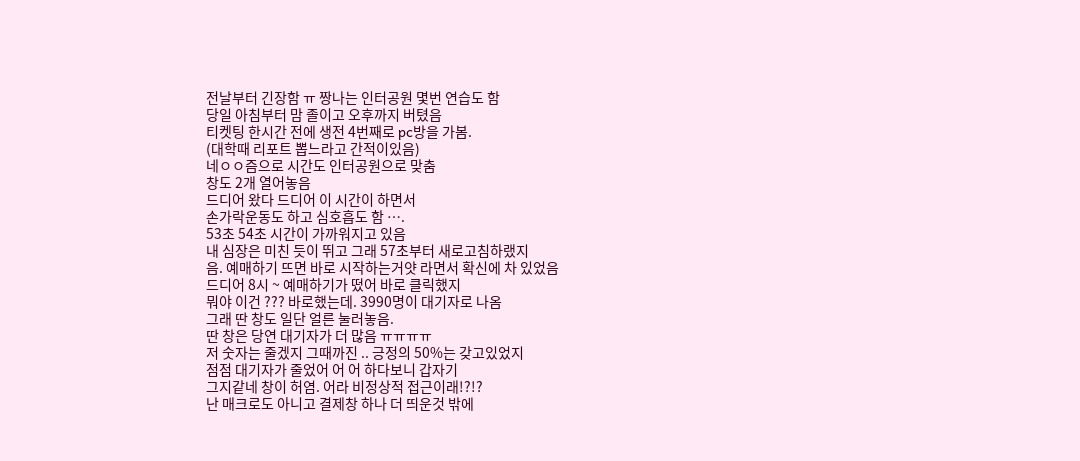전날부터 긴장함 ㅠ 짱나는 인터공원 몇번 연습도 함
당일 아침부터 맘 졸이고 오후까지 버텼음
티켓팅 한시간 전에 생전 4번째로 pc방을 가봄.
(대학때 리포트 뽑느라고 간적이있음)
네ㅇㅇ즘으로 시간도 인터공원으로 맞춤
창도 2개 열어놓음
드디어 왔다 드디어 이 시간이 하면서
손가락운동도 하고 심호흡도 함 ….
53초 54초 시간이 가까워지고 있음
내 심장은 미친 듯이 뛰고 그래 57초부터 새로고침하랬지
음. 예매하기 뜨면 바로 시작하는거얏 라면서 확신에 차 있었음
드디어 8시 ~ 예매하기가 떴어 바로 클릭했지
뭐야 이건 ??? 바로했는데. 3990명이 대기자로 나옴
그래 딴 창도 일단 얼른 눌러놓음.
딴 창은 당연 대기자가 더 많음 ㅠㅠㅠㅠ
저 숫자는 줄겠지 그때까진 .. 긍정의 50%는 갖고있었지
점점 대기자가 줄었어 어 어 하다보니 갑자기
그지같네 창이 허염. 어라 비정상적 접근이래!?!?
난 매크로도 아니고 결제창 하나 더 띄운것 밖에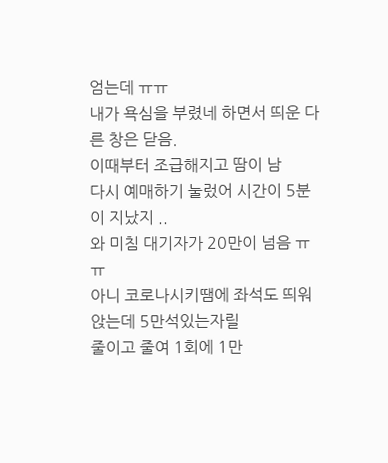엄는데 ㅠㅠ
내가 욕심을 부렸네 하면서 띄운 다른 창은 닫음.
이때부터 조급해지고 땀이 남
다시 예매하기 눌렀어 시간이 5분이 지났지 ..
와 미침 대기자가 20만이 넘음 ㅠㅠ
아니 코로나시키땜에 좌석도 띄워앉는데 5만석있는자릴
줄이고 줄여 1회에 1만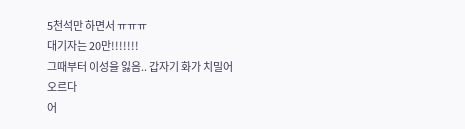5천석만 하면서 ㅠㅠㅠ
대기자는 20만!!!!!!!
그때부터 이성을 잃음.. 갑자기 화가 치밀어오르다
어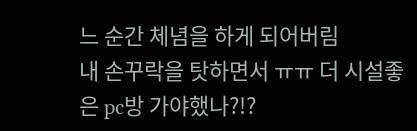느 순간 체념을 하게 되어버림
내 손꾸락을 탓하면서 ㅠㅠ 더 시설좋은 pc방 가야했나?!?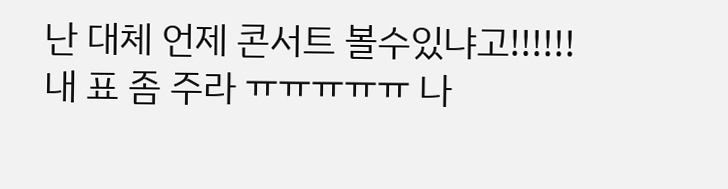난 대체 언제 콘서트 볼수있냐고!!!!!!
내 표 좀 주라 ㅠㅠㅠㅠㅠ 나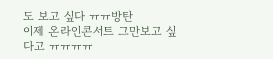도 보고 싶다 ㅠㅠ방탄
이제 온라인콘서트 그만보고 싶다고 ㅠㅠㅠㅠ